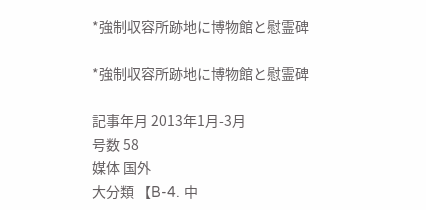*強制収容所跡地に博物館と慰霊碑

*強制収容所跡地に博物館と慰霊碑

記事年月 2013年1月-3月
号数 58
媒体 国外
大分類 【B-4. 中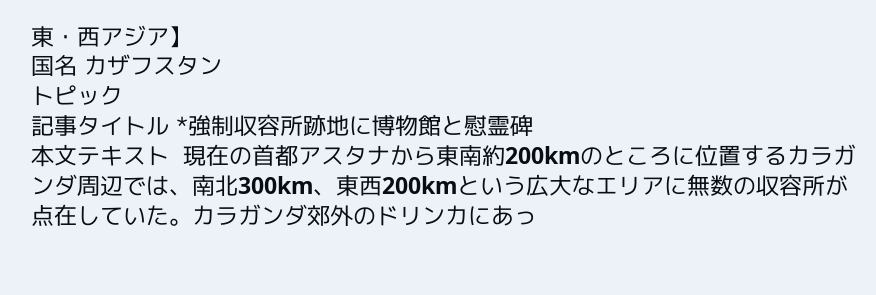東・西アジア】
国名 カザフスタン
トピック
記事タイトル *強制収容所跡地に博物館と慰霊碑
本文テキスト  現在の首都アスタナから東南約200kmのところに位置するカラガンダ周辺では、南北300km、東西200kmという広大なエリアに無数の収容所が点在していた。カラガンダ郊外のドリンカにあっ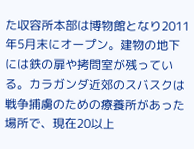た収容所本部は博物館となり2011年5月末にオープン。建物の地下には鉄の扉や拷問室が残っている。カラガンダ近郊のスバスクは戦争捕虜のための療養所があった場所で、現在20以上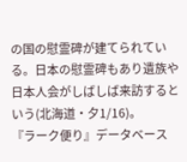の国の慰霊碑が建てられている。日本の慰霊碑もあり遺族や日本人会がしばしば来訪するという(北海道・夕1/16)。
『ラーク便り』データベース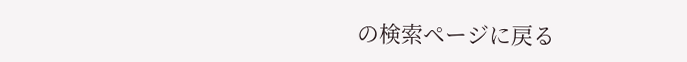の検索ページに戻る